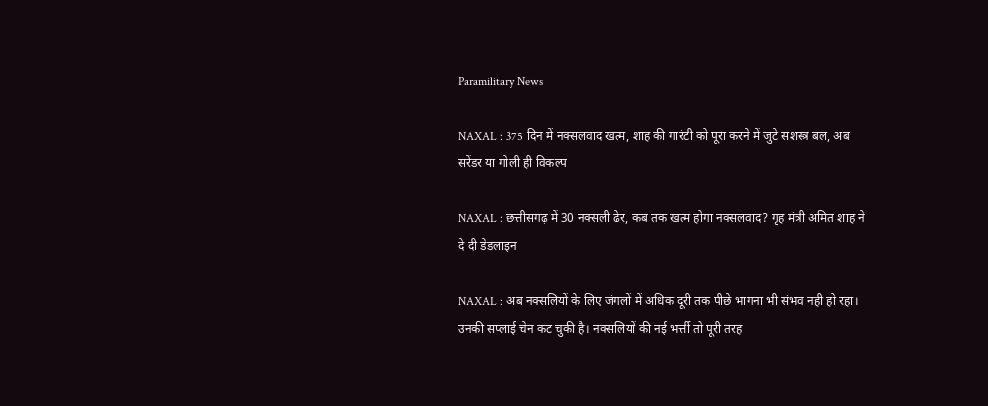Paramilitary News

NAXAL : 375 दिन में नक्सलवाद खत्म, शाह की गारंटी को पूरा करने में जुटे सशस्त्र बल, अब सरेंडर या गोली ही विकल्प

NAXAL : छत्तीसगढ़ में 30 नक्सली ढेर, कब तक खत्म होगा नक्सलवाद? गृह मंत्री अमित शाह ने दे दी डेडलाइन

NAXAL : अब नक्सलियों के लिए जंगलों में अधिक दूरी तक पीछे भागना भी संभव नही हो रहा। उनकी सप्लाई चेन कट चुकी है। नक्सलियों की नई भर्त्ती तो पूरी तरह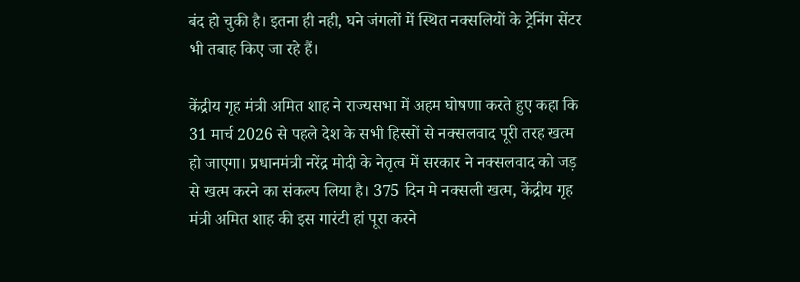बंद हो चुकी है। इतना ही नही, घने जंगलों में स्थित नक्सलियों के ट्रेनिंग सेंटर भी तबाह किए जा रहे हैं।

केंद्रीय गृह मंत्री अमित शाह ने राज्यसभा में अहम घोषणा करते हुए कहा कि 31 मार्च 2026 से पहले देश के सभी हिस्सों से नक्सलवाद पूरी तरह खत्म हो जाएगा। प्रधानमंत्री नरेंद्र मोदी के नेतृत्व में सरकार ने नक्सलवाद को जड़ से खत्म करने का संकल्प लिया है। 375 दिन मे नक्सली खत्म, केंद्रीय गृह मंत्री अमित शाह की इस गारंटी हां पूरा करने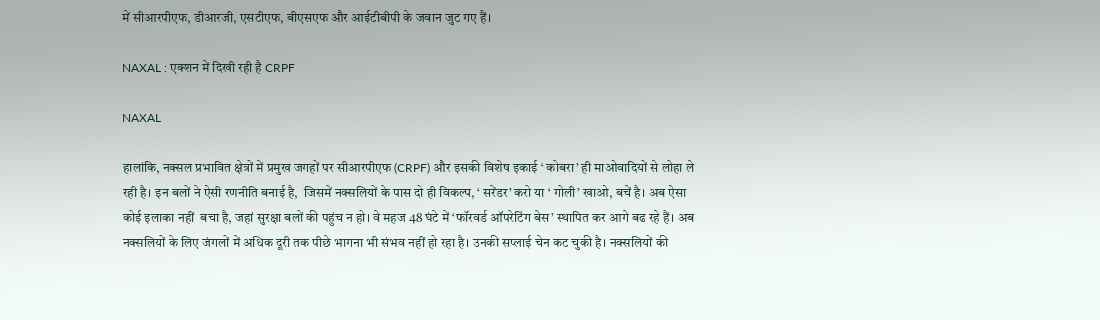में सीआरपीएफ, डीआरजी, एसटीएफ, बीएसएफ और आईटीबीपी के जवान जुट गए हैं।

NAXAL : एक्शन में दिखी रही है CRPF

NAXAL

हालांकि, नक्सल प्रभावित क्षेत्रों में प्रमुख जगहों पर सीआरपीएफ (CRPF) और इसकी विशेष इकाई ‘ कोबरा’ ही माओवादियों से लोहा ले रही है। इन बलों ने ऐसी रणनीति बनाई है,  जिसमें नक्सलियों के पास दो ही विकल्प, ‘ सरेंडर’ करो या ‘ गोली’ खाओ, बचें है। अब ऐसा कोई इलाका नहीं  बचा है, जहां सुरक्षा बलों की पहुंच न हो। वे महज 48 घंटे में ‘फॉरवर्ड ऑपरेटिंग बेस’ स्थापित कर आगे बढ रहे हैं। अब नक्सलियों के लिए जंगलों में अधिक दूरी तक पीछे भागना भी संभव नहीं हो रहा है। उनकी सप्लाई चेन कट चुकी है। नक्सलियों की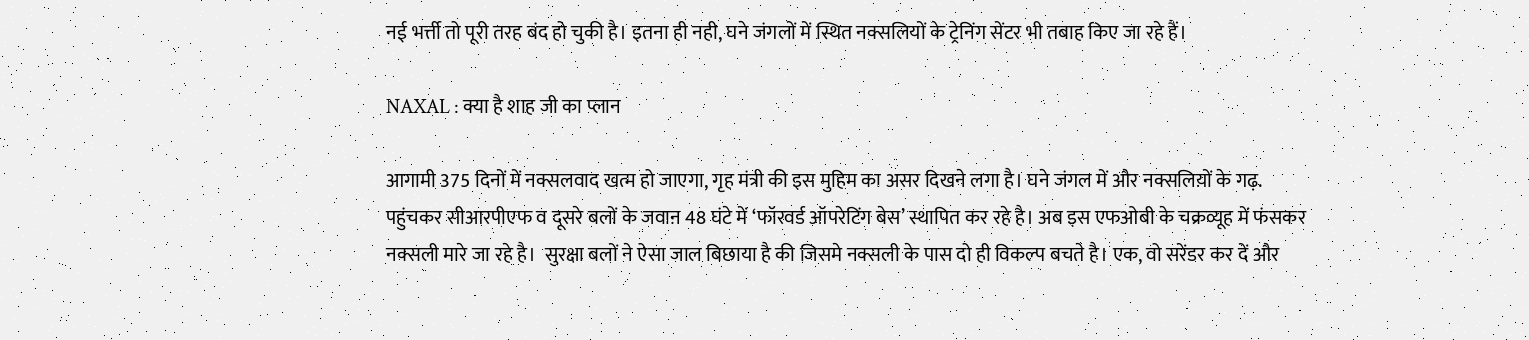नई भर्त्ती तो पूरी तरह बंद हो चुकी है। इतना ही नही, घने जंगलों में स्थित नक्सलियों के ट्रेनिंग सेंटर भी तबाह किए जा रहे हैं।

NAXAL : क्या है शाह जी का प्लान

आगामी 375 दिनों में नक्सलवाद खत्म हो जाएगा, गृह मंत्री की इस मुहिम का असर दिखने लगा है। घने जंगल में और नक्सलिय़ों के गढ़. पहुंचकर सीआरपीएफ व दूसरे बलों के जवाऩ 48 घंटे में ‘फॉरवर्ड ऑपरेटिंग बेस’ स्थापित कर रहे है। अब इस एफओबी के चक्रव्यूह में फंसकर नक्सली मारे जा रहे है।  सुरक्षा बलों ने ऐसा जाल बिछाया है की जिसमे नक्सली के पास दो ही विकल्प बचते है। एक, वो सरेंडर कर दें और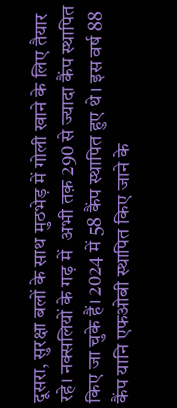दूसरा, सुरक्षा बलों के साथ मुठभेड़ में गोली खाने के लिए तैयार रहे। नक्सलियों के गढ़ में  अभी तक़ 290 से ज्यादा कैंप स्थापित किए जा चुके हैं। 2024 में 58 कैंप स्थापित हुए थे। इस वर्ष 88 कैंप यानि एफओबी स्थापित किए जाने के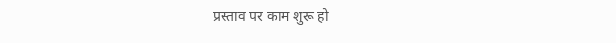प्रस्ताव पर काम शुरू हो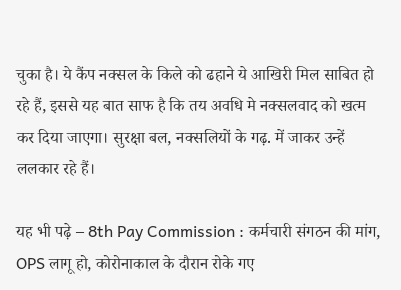चुका है। ये कैंप नक्सल के किले को ढहाने ये आखिरी मिल साबित हो रहे हैं, इससे यह बात साफ है कि तय अवधि मे नक्सलवाद को खत्म कर दिया जाएगा। सुरक्षा बल, नक्सलियों के गढ़. में जाकर उन्हें ललकार रहे हैं।

यह भी पढ़े – 8th Pay Commission : कर्मचारी संगठन की मांग, OPS लागू हो, कोरोनाकाल के दौरान रोके गए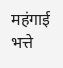महंगाई भत्ते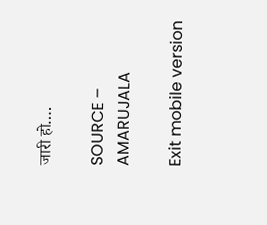जारी हो….

SOURCE – AMARUJALA

Exit mobile version